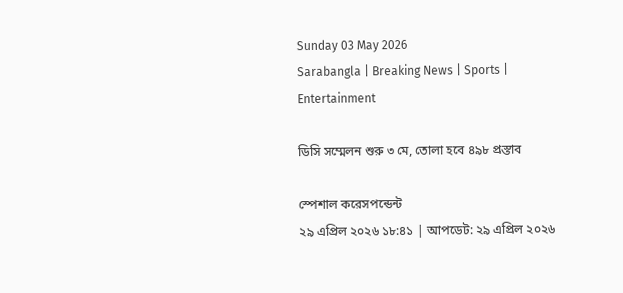Sunday 03 May 2026
Sarabangla | Breaking News | Sports | Entertainment

ডিসি সম্মেলন শুরু ৩ মে, তোলা হবে ৪৯৮ প্রস্তাব

স্পেশাল করেসপন্ডেন্ট
২৯ এপ্রিল ২০২৬ ১৮:৪১ | আপডেট: ২৯ এপ্রিল ২০২৬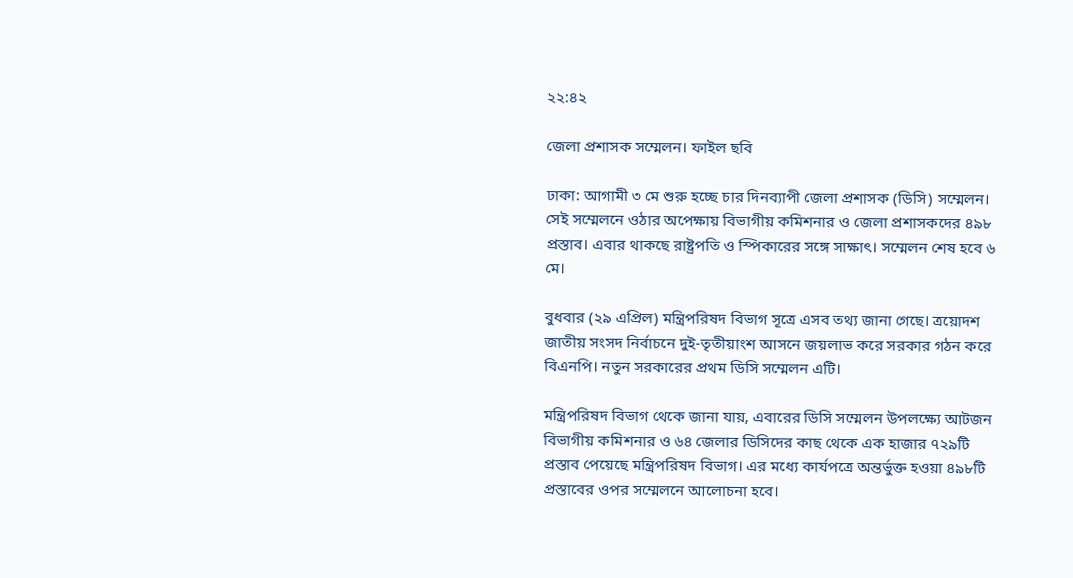২২:৪২

জেলা প্রশাসক সম্মেলন। ফাইল ছবি

ঢাকা: আগামী ৩ মে শুরু হচ্ছে চার দিনব্যাপী জেলা প্রশাসক (ডিসি) সম্মেলন। সেই সম্মেলনে ওঠার অপেক্ষায় বিভাগীয় কমিশনার ও জেলা প্রশাসকদের ৪৯৮ প্রস্তাব। এবার থাকছে রাষ্ট্রপতি ও স্পিকারের সঙ্গে সাক্ষাৎ। সম্মেলন শেষ হবে ৬ মে।

বুধবার (২৯ এপ্রিল) মন্ত্রিপরিষদ বিভাগ সূত্রে এসব তথ্য জানা গেছে। ত্রয়োদশ জাতীয় সংসদ নির্বাচনে দুই-তৃতীয়াংশ আসনে জয়লাভ করে সরকার গঠন করে বিএনপি। নতুন সরকারের প্রথম ডিসি সম্মেলন এটি।

মন্ত্রিপরিষদ বিভাগ থেকে জানা যায়, এবারের ডিসি সম্মেলন উপলক্ষ্যে আটজন বিভাগীয় কমিশনার ও ৬৪ জেলার ডিসিদের কাছ থেকে এক হাজার ৭২৯টি প্রস্তাব পেয়েছে মন্ত্রিপরিষদ বিভাগ। এর মধ্যে কার্যপত্রে অন্তর্ভুক্ত হওয়া ৪৯৮টি প্রস্তাবের ওপর সম্মেলনে আলোচনা হবে।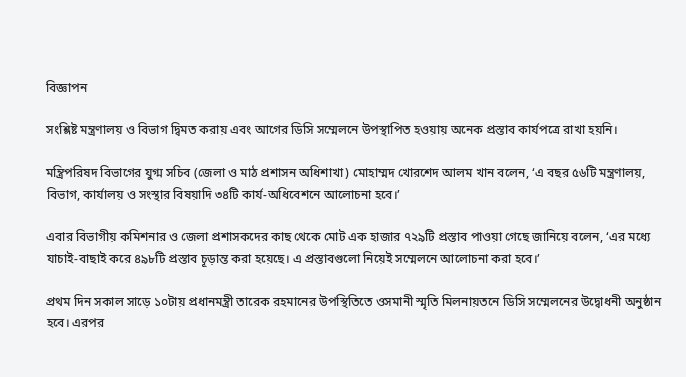বিজ্ঞাপন

সংশ্লিষ্ট মন্ত্রণালয় ও বিভাগ দ্বিমত করায় এবং আগের ডিসি সম্মেলনে উপস্থাপিত হওয়ায় অনেক প্রস্তাব কার্যপত্রে রাখা হয়নি।

মন্ত্রিপরিষদ বিভাগের যুগ্ম সচিব (জেলা ও মাঠ প্রশাসন অধিশাখা) মোহাম্মদ খোরশেদ আলম খান বলেন, ‘এ বছর ৫৬টি মন্ত্রণালয়, বিভাগ, কার্যালয় ও সংস্থার বিষয়াদি ৩৪টি কার্য-অধিবেশনে আলোচনা হবে।’

এবার বিভাগীয় কমিশনার ও জেলা প্রশাসকদের কাছ থেকে মোট এক হাজার ৭২৯টি প্রস্তাব পাওয়া গেছে জানিয়ে বলেন, ‘এর মধ্যে যাচাই-বাছাই করে ৪৯৮টি প্রস্তাব চূড়ান্ত করা হয়েছে। এ প্রস্তাবগুলো নিয়েই সম্মেলনে আলোচনা করা হবে।’

প্রথম দিন সকাল সাড়ে ১০টায় প্রধানমন্ত্রী তারেক রহমানের উপস্থিতিতে ওসমানী স্মৃতি মিলনায়তনে ডিসি সম্মেলনের উদ্বোধনী অনুষ্ঠান হবে। এরপর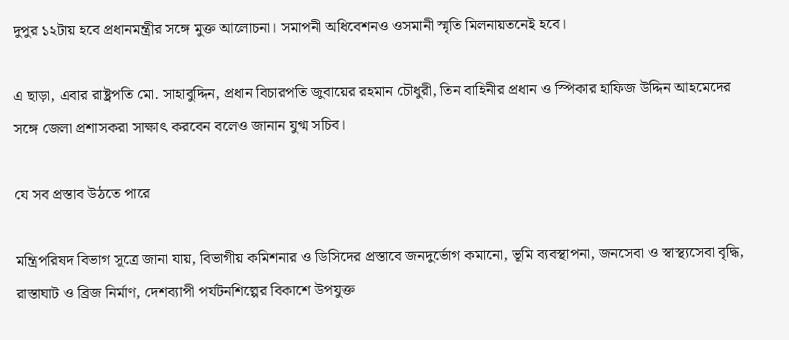দুপুর ১২টায় হবে প্রধানমন্ত্রীর সঙ্গে মুক্ত আলোচনা। সমাপনী অধিবেশনও ওসমানী স্মৃতি মিলনায়তনেই হবে।

এ ছাড়া, এবার রাষ্ট্রপতি মো. সাহাবুদ্দিন, প্রধান বিচারপতি জুবায়ের রহমান চৌধুরী, তিন বাহিনীর প্রধান ও স্পিকার হাফিজ উদ্দিন আহমেদের সঙ্গে জেলা প্রশাসকরা সাক্ষাৎ করবেন বলেও জানান যুগ্ম সচিব।

যে সব প্রস্তাব উঠতে পারে

মন্ত্রিপরিষদ বিভাগ সূত্রে জানা যায়, বিভাগীয় কমিশনার ও ডিসিদের প্রস্তাবে জনদুর্ভোগ কমানো, ভূমি ব্যবস্থাপনা, জনসেবা ও স্বাস্থ্যসেবা বৃদ্ধি, রাস্তাঘাট ও ব্রিজ নির্মাণ, দেশব্যাপী পর্যটনশিল্পের বিকাশে উপযুক্ত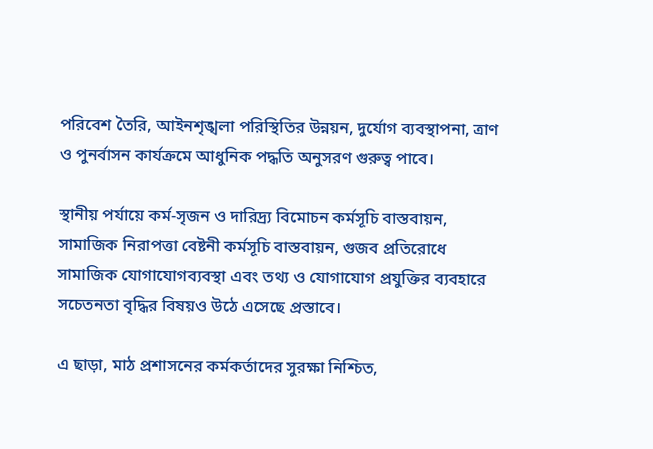পরিবেশ তৈরি, আইনশৃঙ্খলা পরিস্থিতির উন্নয়ন, দুর্যোগ ব্যবস্থাপনা, ত্রাণ ও পুনর্বাসন কার্যক্রমে আধুনিক পদ্ধতি অনুসরণ গুরুত্ব পাবে।

স্থানীয় পর্যায়ে কর্ম-সৃজন ও দারিদ্র্য বিমোচন কর্মসূচি বাস্তবায়ন, সামাজিক নিরাপত্তা বেষ্টনী কর্মসূচি বাস্তবায়ন, গুজব প্রতিরোধে সামাজিক যোগাযোগব্যবস্থা এবং তথ্য ও যোগাযোগ প্রযুক্তির ব্যবহারে সচেতনতা বৃদ্ধির বিষয়ও উঠে এসেছে প্রস্তাবে।

এ ছাড়া, মাঠ প্রশাসনের কর্মকর্তাদের সুরক্ষা নিশ্চিত,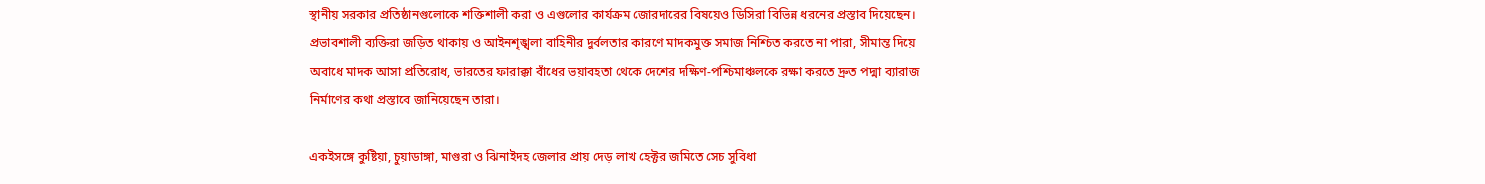স্থানীয় সরকার প্রতিষ্ঠানগুলোকে শক্তিশালী করা ও এগুলোর কার্যক্রম জোরদারের বিষয়েও ডিসিরা বিভিন্ন ধরনের প্রস্তাব দিয়েছেন। প্রভাবশালী ব্যক্তিরা জড়িত থাকায় ও আইনশৃঙ্খলা বাহিনীর দুর্বলতার কারণে মাদকমুক্ত সমাজ নিশ্চিত করতে না পারা, সীমান্ত দিয়ে অবাধে মাদক আসা প্রতিরোধ, ভারতের ফারাক্কা বাঁধের ভয়াবহতা থেকে দেশের দক্ষিণ-পশ্চিমাঞ্চলকে রক্ষা করতে দ্রুত পদ্মা ব্যারাজ নির্মাণের কথা প্রস্তাবে জানিয়েছেন তারা।

একইসঙ্গে কুষ্টিয়া, চুয়াডাঙ্গা, মাগুরা ও ঝিনাইদহ জেলার প্রায় দেড় লাখ হেক্টর জমিতে সেচ সুবিধা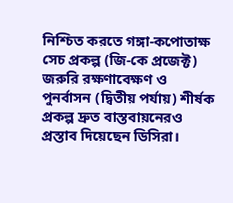নিশ্চিত করতে গঙ্গা-কপোতাক্ষ সেচ প্রকল্প (জি-কে প্রজেক্ট) জরুরি রক্ষণাবেক্ষণ ও পুনর্বাসন (দ্বিতীয় পর্যায়) শীর্ষক প্রকল্প দ্রুত বাস্তবায়নেরও প্রস্তাব দিয়েছেন ডিসিরা।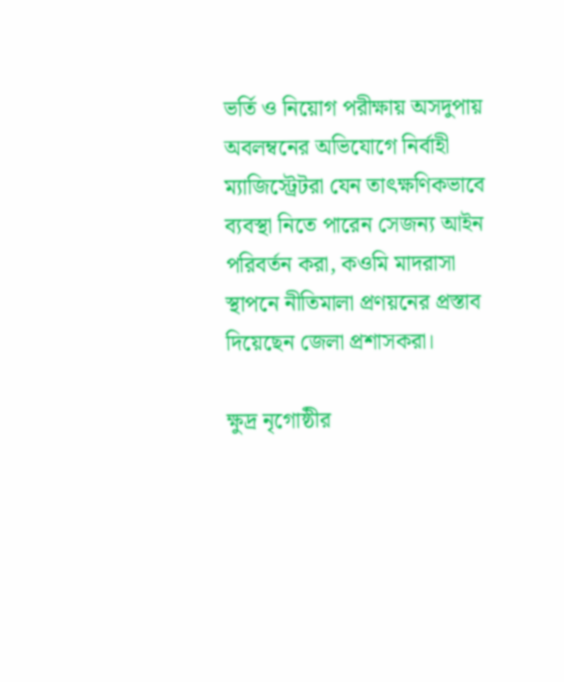ভর্তি ও নিয়োগ পরীক্ষায় অসদুপায় অবলম্বনের অভিযোগে নির্বাহী ম্যাজিস্ট্রেটরা যেন তাৎক্ষণিকভাবে ব্যবস্থা নিতে পারেন সেজন্য আইন পরিবর্তন করা, কওমি মাদরাসা স্থাপনে নীতিমালা প্রণয়নের প্রস্তাব দিয়েছেন জেলা প্রশাসকরা।

ক্ষুদ্র নৃগোষ্ঠীর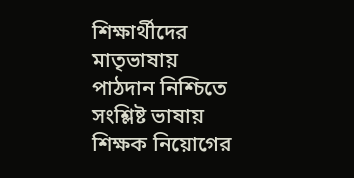শিক্ষার্থীদের মাতৃভাষায় পাঠদান নিশ্চিতে সংশ্লিষ্ট ভাষায় শিক্ষক নিয়োগের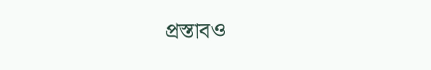প্রস্তাবও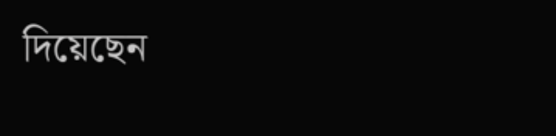দিয়েছেন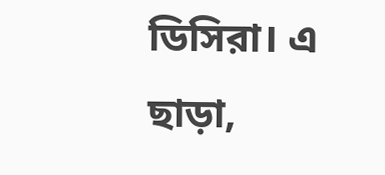ডিসিরা। এ ছাড়া,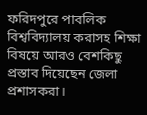ফরিদপুরে পাবলিক বিশ্ববিদ্যালয় করাসহ শিক্ষা বিষয়ে আরও বেশকিছু প্রস্তাব দিয়েছেন জেলা প্রশাসকরা।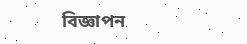বিজ্ঞাপন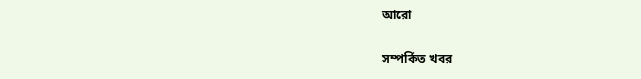আরো

সম্পর্কিত খবর